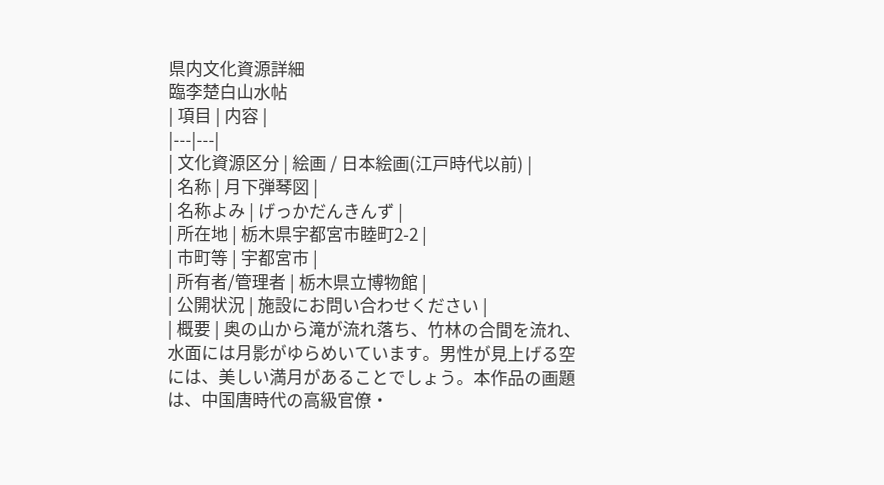県内文化資源詳細
臨李楚白山水帖
| 項目 | 内容 |
|---|---|
| 文化資源区分 | 絵画 / 日本絵画(江戸時代以前) |
| 名称 | 月下弾琴図 |
| 名称よみ | げっかだんきんず |
| 所在地 | 栃木県宇都宮市睦町2-2 |
| 市町等 | 宇都宮市 |
| 所有者/管理者 | 栃木県立博物館 |
| 公開状況 | 施設にお問い合わせください |
| 概要 | 奥の山から滝が流れ落ち、竹林の合間を流れ、水面には月影がゆらめいています。男性が見上げる空には、美しい満月があることでしょう。本作品の画題は、中国唐時代の高級官僚・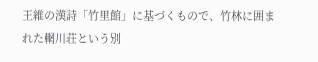王維の漢詩「竹里館」に基づくもので、竹林に囲まれた輞川荘という別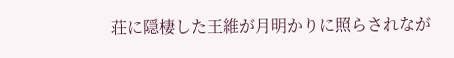荘に隠棲した王維が月明かりに照らされなが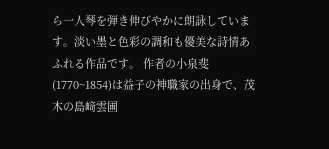ら一人琴を弾き伸びやかに朗詠しています。淡い墨と色彩の調和も優美な詩情あふれる作品です。 作者の小泉斐(1770~1854)は益子の神職家の出身で、茂木の島﨑雲圃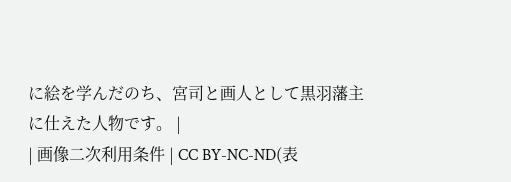に絵を学んだのち、宮司と画人として黒羽藩主に仕えた人物です。 |
| 画像二次利用条件 | CC BY-NC-ND(表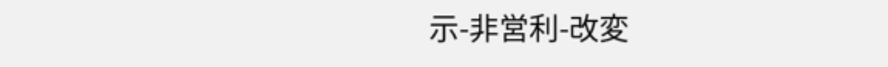示-非営利-改変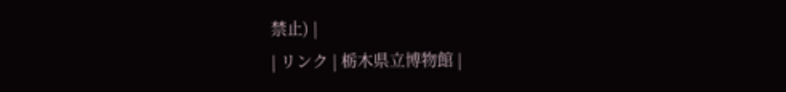禁止) |
| リンク | 栃木県立博物館 |